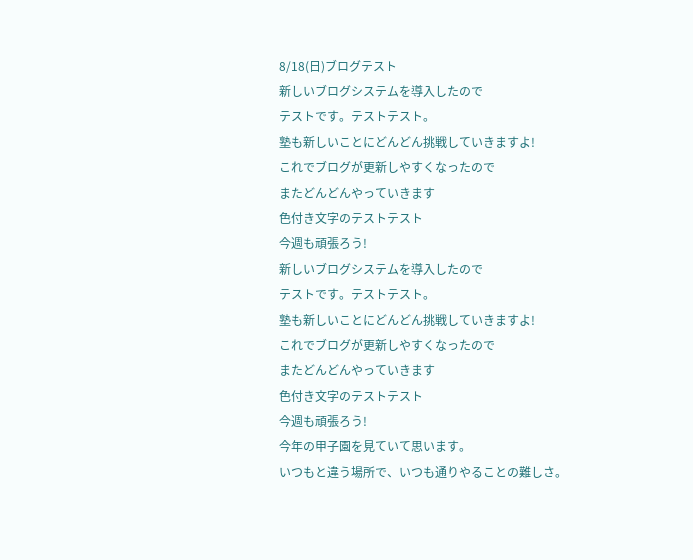8/18(日)ブログテスト
新しいブログシステムを導入したので
テストです。テストテスト。
塾も新しいことにどんどん挑戦していきますよ!
これでブログが更新しやすくなったので
またどんどんやっていきます
色付き文字のテストテスト
今週も頑張ろう!
新しいブログシステムを導入したので
テストです。テストテスト。
塾も新しいことにどんどん挑戦していきますよ!
これでブログが更新しやすくなったので
またどんどんやっていきます
色付き文字のテストテスト
今週も頑張ろう!
今年の甲子園を見ていて思います。
いつもと違う場所で、いつも通りやることの難しさ。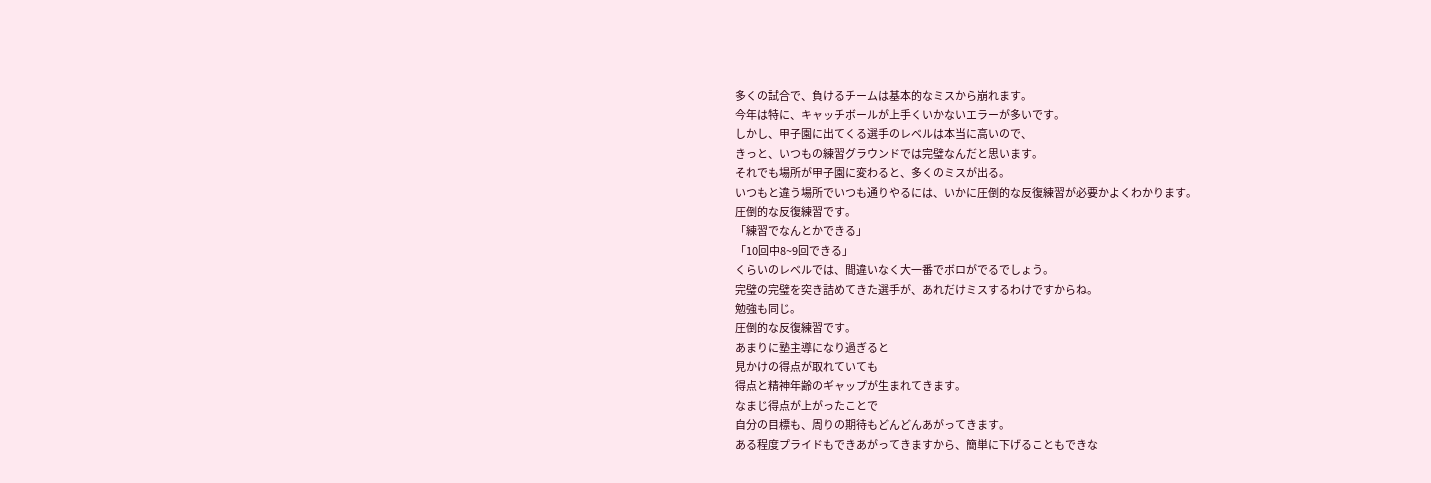多くの試合で、負けるチームは基本的なミスから崩れます。
今年は特に、キャッチボールが上手くいかないエラーが多いです。
しかし、甲子園に出てくる選手のレベルは本当に高いので、
きっと、いつもの練習グラウンドでは完璧なんだと思います。
それでも場所が甲子園に変わると、多くのミスが出る。
いつもと違う場所でいつも通りやるには、いかに圧倒的な反復練習が必要かよくわかります。
圧倒的な反復練習です。
「練習でなんとかできる」
「10回中8~9回できる」
くらいのレベルでは、間違いなく大一番でボロがでるでしょう。
完璧の完璧を突き詰めてきた選手が、あれだけミスするわけですからね。
勉強も同じ。
圧倒的な反復練習です。
あまりに塾主導になり過ぎると
見かけの得点が取れていても
得点と精神年齢のギャップが生まれてきます。
なまじ得点が上がったことで
自分の目標も、周りの期待もどんどんあがってきます。
ある程度プライドもできあがってきますから、簡単に下げることもできな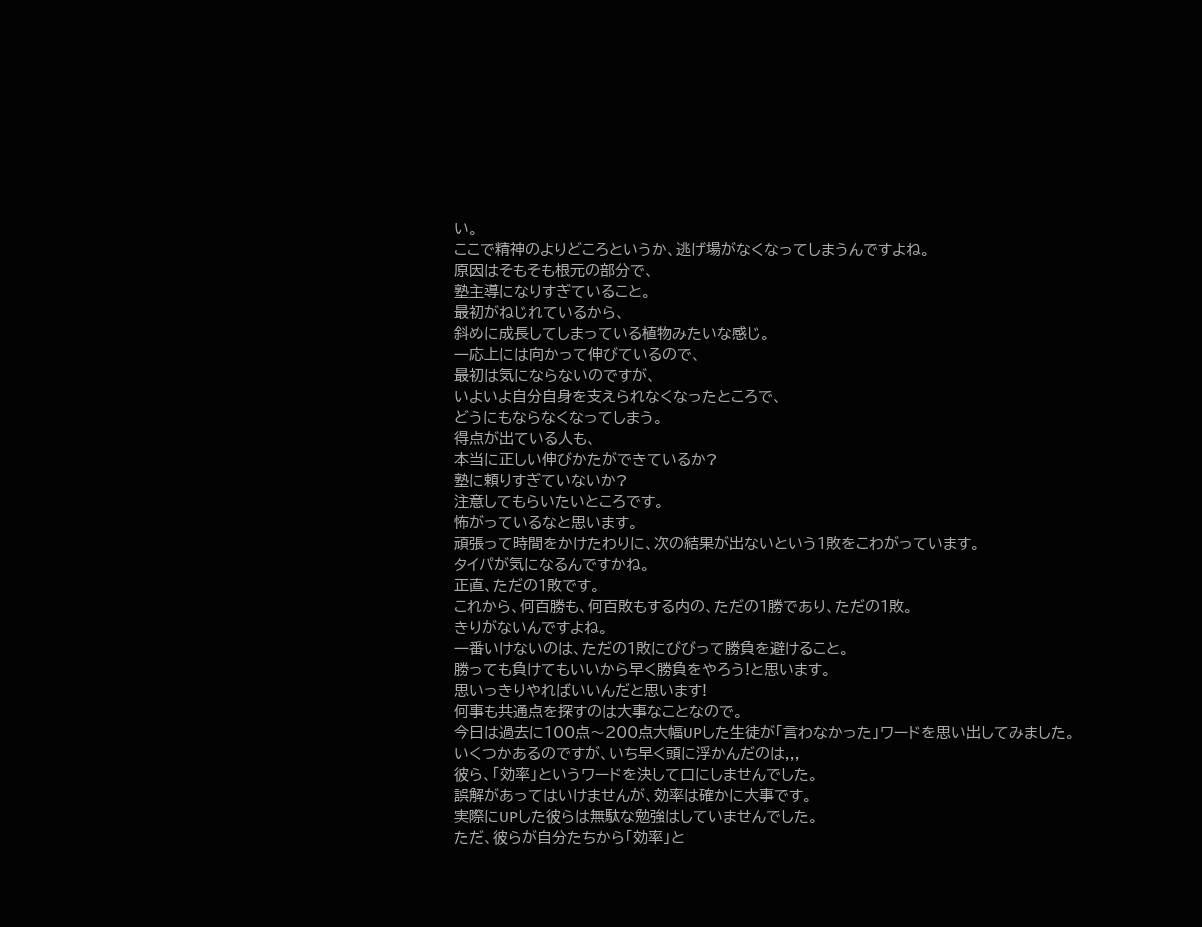い。
ここで精神のよりどころというか、逃げ場がなくなってしまうんですよね。
原因はそもそも根元の部分で、
塾主導になりすぎていること。
最初がねじれているから、
斜めに成長してしまっている植物みたいな感じ。
一応上には向かって伸びているので、
最初は気にならないのですが、
いよいよ自分自身を支えられなくなったところで、
どうにもならなくなってしまう。
得点が出ている人も、
本当に正しい伸びかたができているか?
塾に頼りすぎていないか?
注意してもらいたいところです。
怖がっているなと思います。
頑張って時間をかけたわりに、次の結果が出ないという1敗をこわがっています。
タイパが気になるんですかね。
正直、ただの1敗です。
これから、何百勝も、何百敗もする内の、ただの1勝であり、ただの1敗。
きりがないんですよね。
一番いけないのは、ただの1敗にびびって勝負を避けること。
勝っても負けてもいいから早く勝負をやろう!と思います。
思いっきりやればいいんだと思います!
何事も共通点を探すのは大事なことなので。
今日は過去に100点〜200点大幅UPした生徒が「言わなかった」ワードを思い出してみました。
いくつかあるのですが、いち早く頭に浮かんだのは,,,
彼ら、「効率」というワードを決して口にしませんでした。
誤解があってはいけませんが、効率は確かに大事です。
実際にUPした彼らは無駄な勉強はしていませんでした。
ただ、彼らが自分たちから「効率」と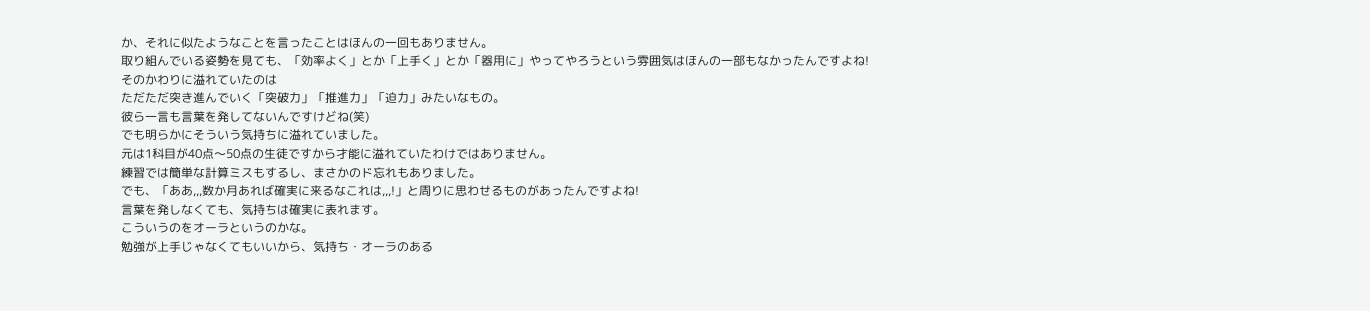か、それに似たようなことを言ったことはほんの一回もありません。
取り組んでいる姿勢を見ても、「効率よく」とか「上手く」とか「器用に」やってやろうという雰囲気はほんの一部もなかったんですよね!
そのかわりに溢れていたのは
ただただ突き進んでいく「突破力」「推進力」「迫力」みたいなもの。
彼ら一言も言葉を発してないんですけどね(笑)
でも明らかにそういう気持ちに溢れていました。
元は1科目が40点〜50点の生徒ですから才能に溢れていたわけではありません。
練習では簡単な計算ミスもするし、まさかのド忘れもありました。
でも、「ああ,,,数か月あれば確実に来るなこれは,,,!」と周りに思わせるものがあったんですよね!
言葉を発しなくても、気持ちは確実に表れます。
こういうのをオーラというのかな。
勉強が上手じゃなくてもいいから、気持ち・オーラのある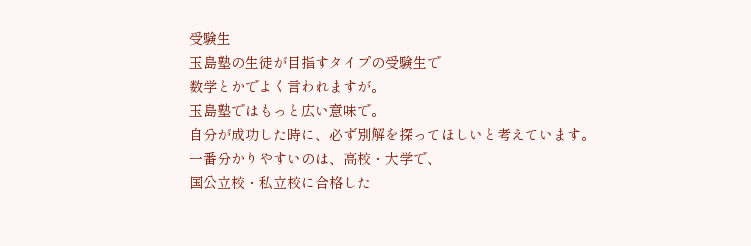受験生
玉島塾の生徒が目指すタイプの受験生で
数学とかでよく言われますが。
玉島塾ではもっと広い意味で。
自分が成功した時に、必ず別解を探ってほしいと考えています。
一番分かりやすいのは、高校・大学で、
国公立校・私立校に合格した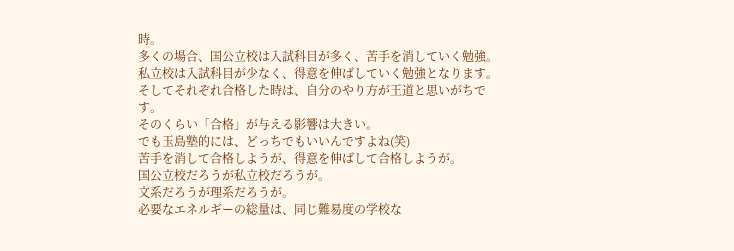時。
多くの場合、国公立校は入試科目が多く、苦手を消していく勉強。
私立校は入試科目が少なく、得意を伸ばしていく勉強となります。
そしてそれぞれ合格した時は、自分のやり方が王道と思いがちです。
そのくらい「合格」が与える影響は大きい。
でも玉島塾的には、どっちでもいいんですよね(笑)
苦手を消して合格しようが、得意を伸ばして合格しようが。
国公立校だろうが私立校だろうが。
文系だろうが理系だろうが。
必要なエネルギーの総量は、同じ難易度の学校な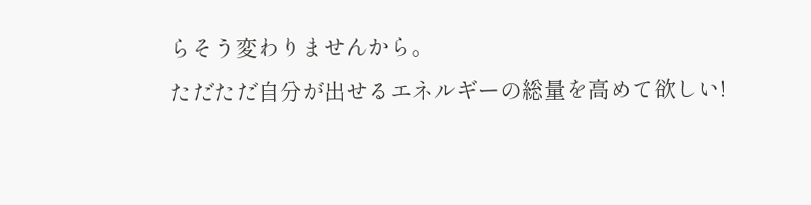らそう変わりませんから。
ただただ自分が出せるエネルギーの総量を高めて欲しい!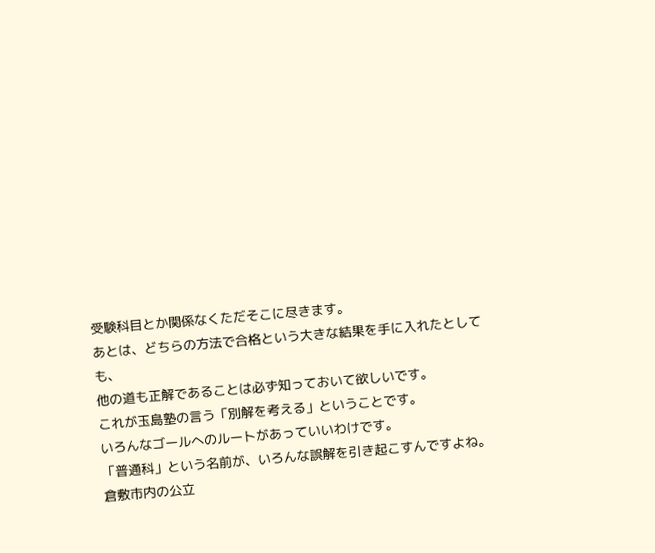受験科目とか関係なくただそこに尽きます。
あとは、どちらの方法で合格という大きな結果を手に入れたとしても、
他の道も正解であることは必ず知っておいて欲しいです。
これが玉島塾の言う「別解を考える」ということです。
いろんなゴールへのルートがあっていいわけです。
「普通科」という名前が、いろんな誤解を引き起こすんですよね。
倉敷市内の公立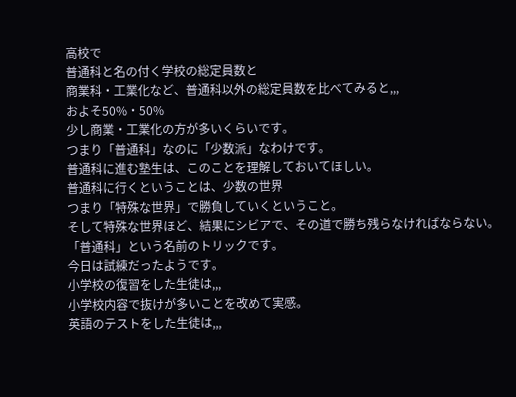高校で
普通科と名の付く学校の総定員数と
商業科・工業化など、普通科以外の総定員数を比べてみると,,,
およそ50%・50%
少し商業・工業化の方が多いくらいです。
つまり「普通科」なのに「少数派」なわけです。
普通科に進む塾生は、このことを理解しておいてほしい。
普通科に行くということは、少数の世界
つまり「特殊な世界」で勝負していくということ。
そして特殊な世界ほど、結果にシビアで、その道で勝ち残らなければならない。
「普通科」という名前のトリックです。
今日は試練だったようです。
小学校の復習をした生徒は,,,
小学校内容で抜けが多いことを改めて実感。
英語のテストをした生徒は,,,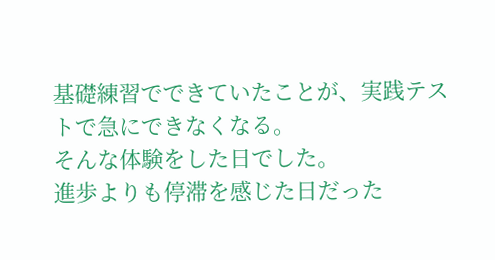基礎練習でできていたことが、実践テストで急にできなくなる。
そんな体験をした日でした。
進歩よりも停滞を感じた日だった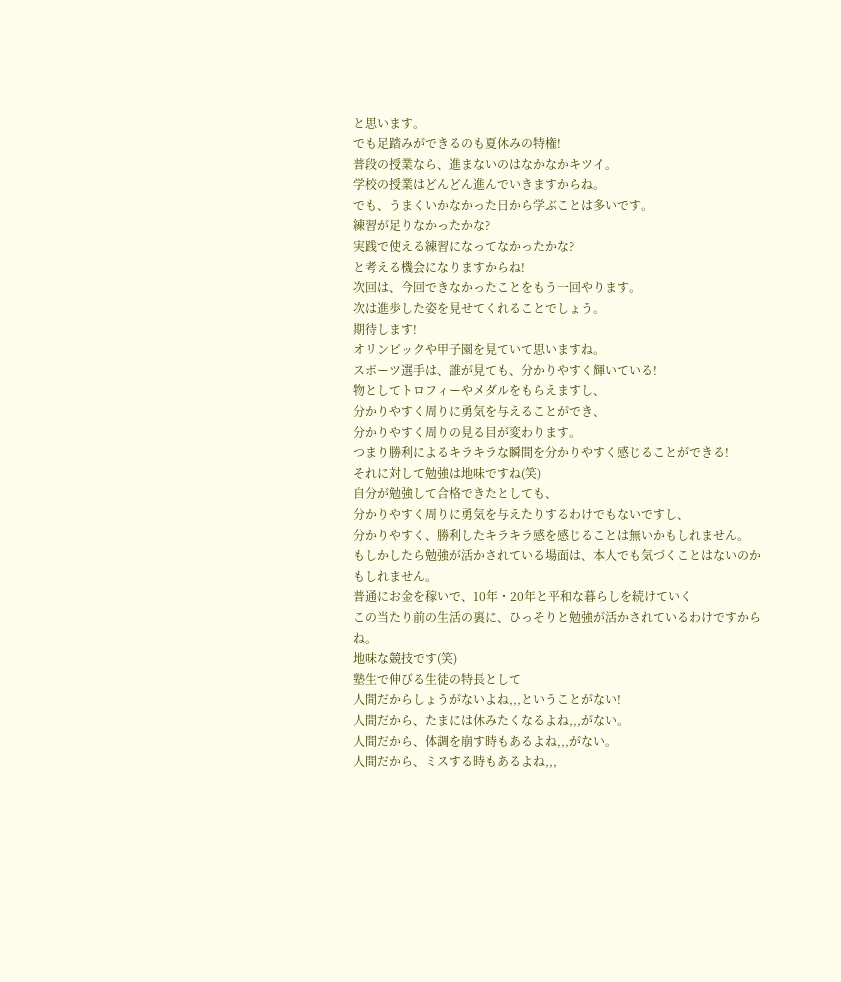と思います。
でも足踏みができるのも夏休みの特権!
普段の授業なら、進まないのはなかなかキツイ。
学校の授業はどんどん進んでいきますからね。
でも、うまくいかなかった日から学ぶことは多いです。
練習が足りなかったかな?
実践で使える練習になってなかったかな?
と考える機会になりますからね!
次回は、今回できなかったことをもう一回やります。
次は進歩した姿を見せてくれることでしょう。
期待します!
オリンピックや甲子園を見ていて思いますね。
スポーツ選手は、誰が見ても、分かりやすく輝いている!
物としてトロフィーやメダルをもらえますし、
分かりやすく周りに勇気を与えることができ、
分かりやすく周りの見る目が変わります。
つまり勝利によるキラキラな瞬間を分かりやすく感じることができる!
それに対して勉強は地味ですね(笑)
自分が勉強して合格できたとしても、
分かりやすく周りに勇気を与えたりするわけでもないですし、
分かりやすく、勝利したキラキラ感を感じることは無いかもしれません。
もしかしたら勉強が活かされている場面は、本人でも気づくことはないのかもしれません。
普通にお金を稼いで、10年・20年と平和な暮らしを続けていく
この当たり前の生活の裏に、ひっそりと勉強が活かされているわけですからね。
地味な競技です(笑)
塾生で伸びる生徒の特長として
人間だからしょうがないよね,,,ということがない!
人間だから、たまには休みたくなるよね,,,がない。
人間だから、体調を崩す時もあるよね,,,がない。
人間だから、ミスする時もあるよね,,,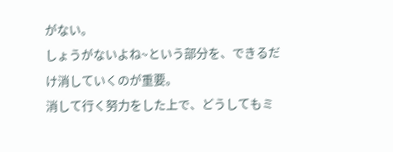がない。
しょうがないよね~という部分を、できるだけ消していくのが重要。
消して行く努力をした上で、どうしてもミ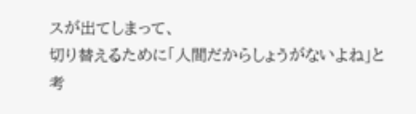スが出てしまって、
切り替えるために「人間だからしょうがないよね」と考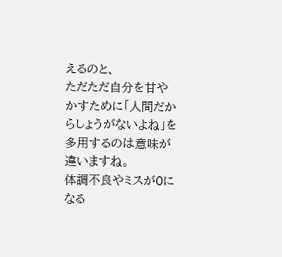えるのと、
ただただ自分を甘やかすために「人間だからしょうがないよね」を多用するのは意味が違いますね。
体調不良やミスが0になる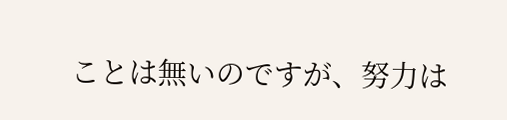ことは無いのですが、努力は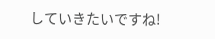していきたいですね!